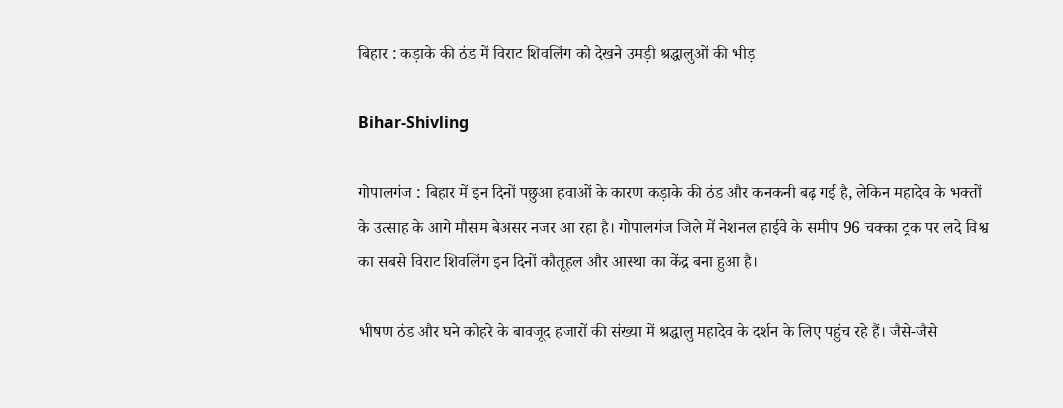बिहार : कड़ाके की ठंड में विराट शिवलिंग को देखने उमड़ी श्रद्धालुओं की भीड़

Bihar-Shivling

गोपालगंज : बिहार में इन दिनों पछुआ हवाओं के कारण कड़ाके की ठंड और कनकनी बढ़ गई है, लेकिन महादेव के भक्तों के उत्साह के आगे मौसम बेअसर नजर आ रहा है। गोपालगंज जिले में नेशनल हाईवे के समीप 96 चक्का ट्रक पर लदे विश्व का सबसे विराट शिवलिंग इन दिनों कौतूहल और आस्था का केंद्र बना हुआ है।

भीषण ठंड और घने कोहरे के बावजूद हजारों की संख्या में श्रद्धालु महादेव के दर्शन के लिए पहुंच रहे हैं। जैसे-जैसे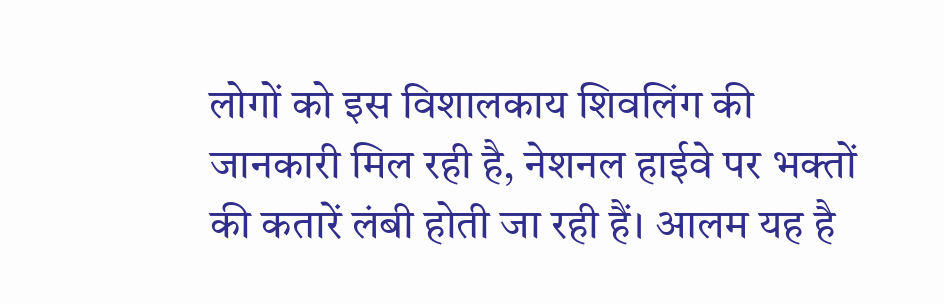लोगों को इस विशालकाय शिवलिंग की जानकारी मिल रही है, नेशनल हाईवे पर भक्तों की कतारें लंबी होती जा रही हैं। आलम यह है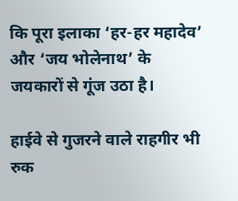कि पूरा इलाका ‘हर-हर महादेव’ और ‘जय भोलेनाथ’ के जयकारों से गूंज उठा है।

हाईवे से गुजरने वाले राहगीर भी रुक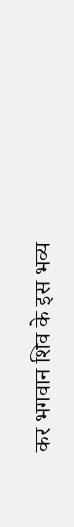कर भगवान शिव के इस भव्य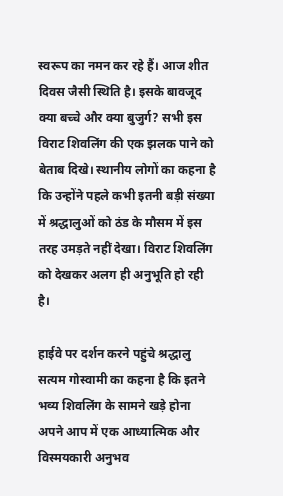स्वरूप का नमन कर रहे हैं। आज शीत दिवस जैसी स्थिति है। इसके बावजूद क्या बच्चे और क्या बुजुर्ग? सभी इस विराट शिवलिंग की एक झलक पाने को बेताब दिखे। स्थानीय लोगों का कहना है कि उन्होंने पहले कभी इतनी बड़ी संख्या में श्रद्धालुओं को ठंड के मौसम में इस तरह उमड़ते नहीं देखा। विराट शिवलिंग को देखकर अलग ही अनुभूति हो रही है।

हाईवे पर दर्शन करने पहुंचे श्रद्धालु सत्यम गोस्वामी का कहना है कि इतने भव्य शिवलिंग के सामने खड़े होना अपने आप में एक आध्यात्मिक और विस्मयकारी अनुभव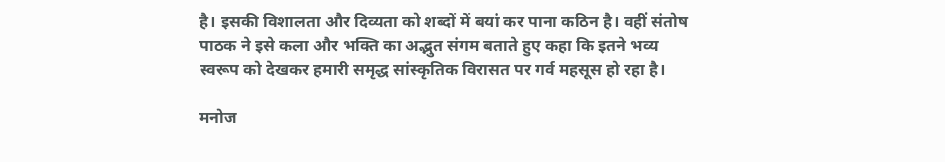है। इसकी विशालता और दिव्यता को शब्दों में बयां कर पाना कठिन है। वहीं संतोष पाठक ने इसे कला और भक्ति का अद्भुत संगम बताते हुए कहा कि इतने भव्य स्वरूप को देखकर हमारी समृद्ध सांस्कृतिक विरासत पर गर्व महसूस हो रहा है।

मनोज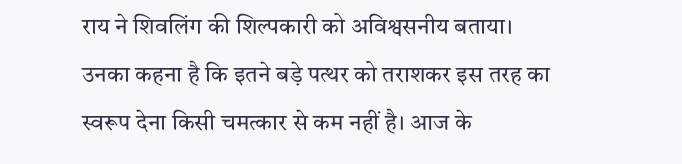राय ने शिवलिंग की शिल्पकारी को अविश्वसनीय बताया। उनका कहना है कि इतने बड़े पत्थर को तराशकर इस तरह का स्वरूप देना किसी चमत्कार से कम नहीं है। आज के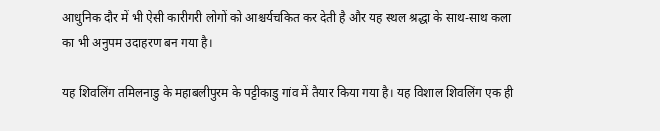आधुनिक दौर में भी ऐसी कारीगरी लोगों को आश्चर्यचकित कर देती है और यह स्थल श्रद्धा के साथ-साथ कला का भी अनुपम उदाहरण बन गया है।

यह शिवलिंग तमिलनाडु के महाबलीपुरम के पट्टीकाडु गांव में तैयार किया गया है। यह विशाल शिवलिंग एक ही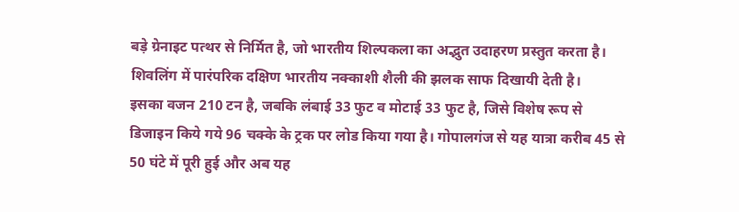बड़े ग्रेनाइट पत्थर से निर्मित है, जो भारतीय शिल्पकला का अद्भुत उदाहरण प्रस्तुत करता है। शिवलिंग में पारंपरिक दक्षिण भारतीय नक्काशी शैली की झलक साफ दिखायी देती है।
इसका वजन 210 टन है, जबकि लंबाई 33 फुट व मोटाई 33 फुट है, जिसे विशेष रूप से डिजाइन किये गये 96 चक्के के ट्रक पर लोड किया गया है। गोपालगंज से यह यात्रा करीब 45 से 50 घंटे में पूरी हुई और अब यह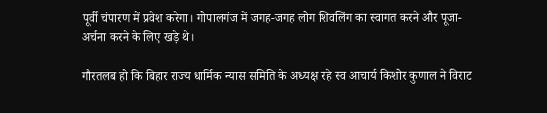पूर्वी चंपारण में प्रवेश करेगा। गोपालगंज में जगह-जगह लोग शिवलिंग का स्वागत करने और पूजा-अर्चना करने के लिए खड़े थे।

गौरतलब हो कि बिहार राज्य धार्मिक न्यास समिति के अध्यक्ष रहे स्व आचार्य किशोर कुणाल ने विराट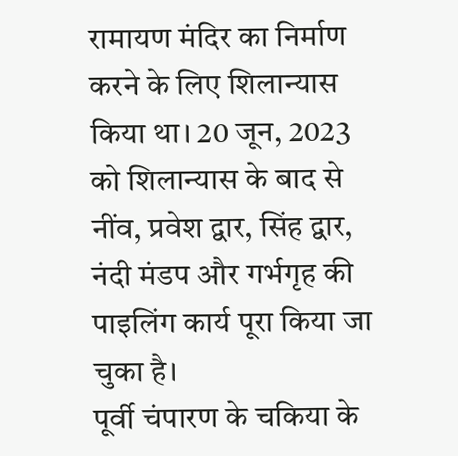रामायण मंदिर का निर्माण करने के लिए शिलान्यास किया था। 20 जून, 2023 को शिलान्यास के बाद से नींव, प्रवेश द्वार, सिंह द्वार, नंदी मंडप और गर्भगृह की पाइलिंग कार्य पूरा किया जा चुका है।
पूर्वी चंपारण के चकिया के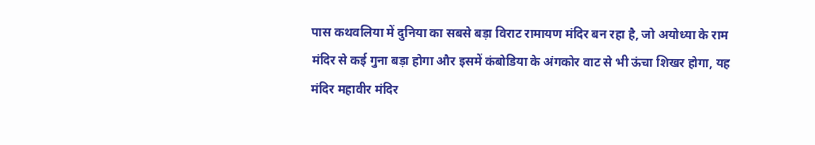पास कथवलिया में दुनिया का सबसे बड़ा विराट रामायण मंदिर बन रहा है, जो अयोध्या के राम मंदिर से कई गुना बड़ा होगा और इसमें कंबोडिया के अंगकोर वाट से भी ऊंचा शिखर होगा, यह मंदिर महावीर मंदिर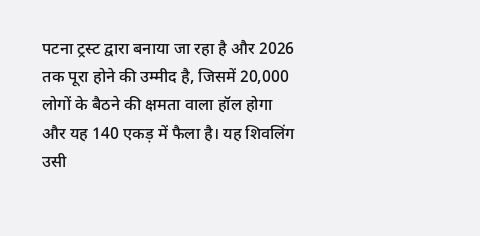पटना ट्रस्ट द्वारा बनाया जा रहा है और 2026 तक पूरा होने की उम्मीद है, जिसमें 20,000 लोगों के बैठने की क्षमता वाला हॉल होगा और यह 140 एकड़ में फैला है। यह शिवलिंग उसी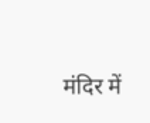मंदिर में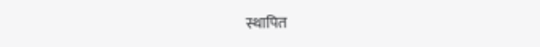स्थापित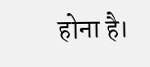होना है।